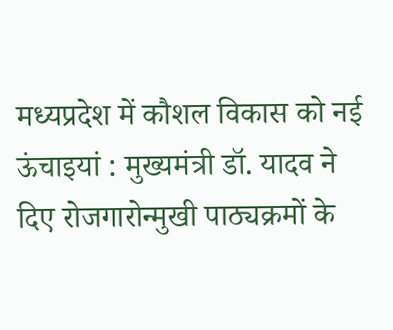मध्यप्रदेश में कौशल विकास को नई ऊंचाइयां : मुख्यमंत्री डॉ. यादव ने दिए रोजगारोन्मुखी पाठ्यक्रमों के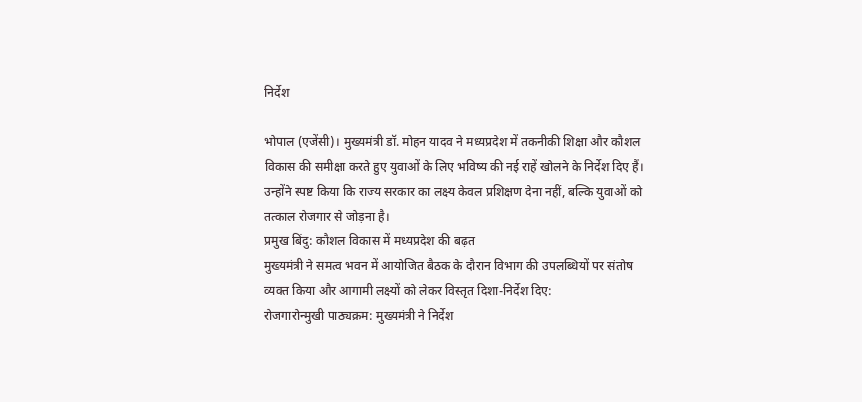निर्देश

भोपाल (एजेंसी)। मुख्यमंत्री डॉ. मोहन यादव ने मध्यप्रदेश में तकनीकी शिक्षा और कौशल विकास की समीक्षा करते हुए युवाओं के लिए भविष्य की नई राहें खोलने के निर्देश दिए हैं। उन्होंने स्पष्ट किया कि राज्य सरकार का लक्ष्य केवल प्रशिक्षण देना नहीं, बल्कि युवाओं को तत्काल रोजगार से जोड़ना है।
प्रमुख बिंदु: कौशल विकास में मध्यप्रदेश की बढ़त
मुख्यमंत्री ने समत्व भवन में आयोजित बैठक के दौरान विभाग की उपलब्धियों पर संतोष व्यक्त किया और आगामी लक्ष्यों को लेकर विस्तृत दिशा-निर्देश दिए:
रोजगारोन्मुखी पाठ्यक्रम: मुख्यमंत्री ने निर्देश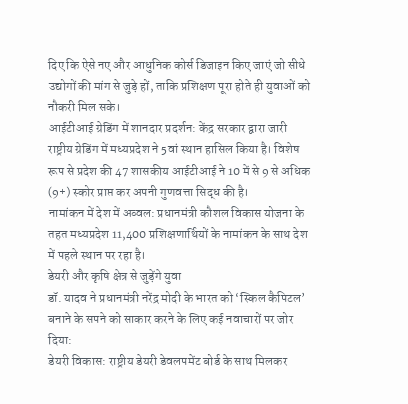दिए कि ऐसे नए और आधुनिक कोर्स डिजाइन किए जाएं जो सीधे उद्योगों की मांग से जुड़े हों, ताकि प्रशिक्षण पूरा होते ही युवाओं को नौकरी मिल सके।
आईटीआई ग्रेडिंग में शानदार प्रदर्शन: केंद्र सरकार द्वारा जारी राष्ट्रीय ग्रेडिंग में मध्यप्रदेश ने 5वां स्थान हासिल किया है। विशेष रूप से प्रदेश की 47 शासकीय आईटीआई ने 10 में से 9 से अधिक (9+) स्कोर प्राप्त कर अपनी गुणवत्ता सिद्ध की है।
नामांकन में देश में अव्वल: प्रधानमंत्री कौशल विकास योजना के तहत मध्यप्रदेश 11,400 प्रशिक्षणार्थियों के नामांकन के साथ देश में पहले स्थान पर रहा है।
डेयरी और कृषि क्षेत्र से जुड़ेंगे युवा
डॉ. यादव ने प्रधानमंत्री नरेंद्र मोदी के भारत को ‘स्किल कैपिटल’ बनाने के सपने को साकार करने के लिए कई नवाचारों पर जोर दिया:
डेयरी विकास: राष्ट्रीय डेयरी डेवलपमेंट बोर्ड के साथ मिलकर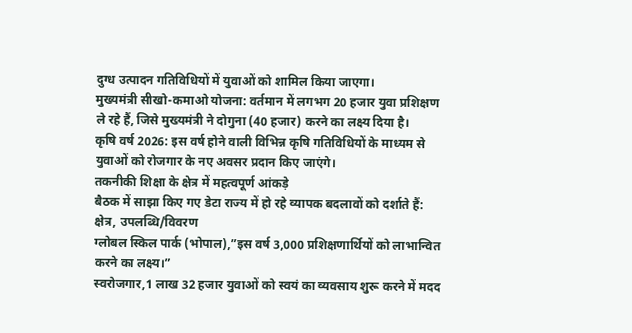दुग्ध उत्पादन गतिविधियों में युवाओं को शामिल किया जाएगा।
मुख्यमंत्री सीखो-कमाओ योजना: वर्तमान में लगभग 20 हजार युवा प्रशिक्षण ले रहे हैं, जिसे मुख्यमंत्री ने दोगुना (40 हजार) करने का लक्ष्य दिया है।
कृषि वर्ष 2026: इस वर्ष होने वाली विभिन्न कृषि गतिविधियों के माध्यम से युवाओं को रोजगार के नए अवसर प्रदान किए जाएंगे।
तकनीकी शिक्षा के क्षेत्र में महत्वपूर्ण आंकड़े
बैठक में साझा किए गए डेटा राज्य में हो रहे व्यापक बदलावों को दर्शाते हैं:
क्षेत्र, उपलब्धि/विवरण
ग्लोबल स्किल पार्क (भोपाल),”इस वर्ष 3,000 प्रशिक्षणार्थियों को लाभान्वित करने का लक्ष्य।”
स्वरोजगार,1 लाख 32 हजार युवाओं को स्वयं का व्यवसाय शुरू करने में मदद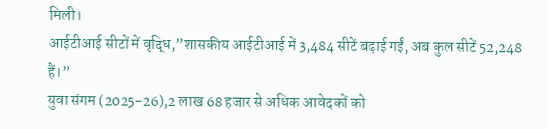मिली।
आईटीआई सीटों में वृद्धि,”शासकीय आईटीआई में 3,484 सीटें बढ़ाई गईं, अब कुल सीटें 52,248 हैं।”
युवा संगम (2025-26),2 लाख 68 हजार से अधिक आवेदकों को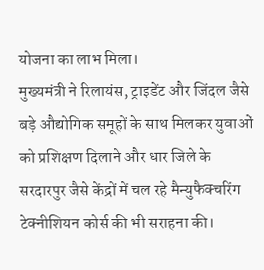योजना का लाभ मिला।
मुख्यमंत्री ने रिलायंस, ट्राइडेंट और जिंदल जैसे बड़े औद्योगिक समूहों के साथ मिलकर युवाओं को प्रशिक्षण दिलाने और धार जिले के सरदारपुर जैसे केंद्रों में चल रहे मैन्युफैक्चरिंग टेक्नीशियन कोर्स की भी सराहना की।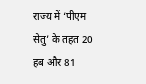राज्य में ‘पीएम सेतु’ के तहत 20 हब और 81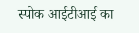स्पोक आईटीआई का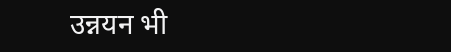उन्नयन भी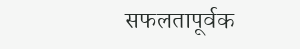सफलतापूर्वक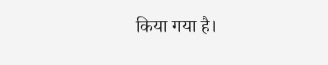किया गया है।